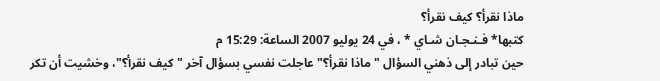ماذا نقرأ؟ كيف نقرأ؟
كتبها* فـنـجـان شـاي * ، في 24 يوليو 2007 الساعة: 15:29 م
حين تبادر إلى ذهني السؤال "ماذا نقرأ؟" عاجلت نفسي بسؤال آخر "كيف نقرأ؟"، وخشيت أن تكر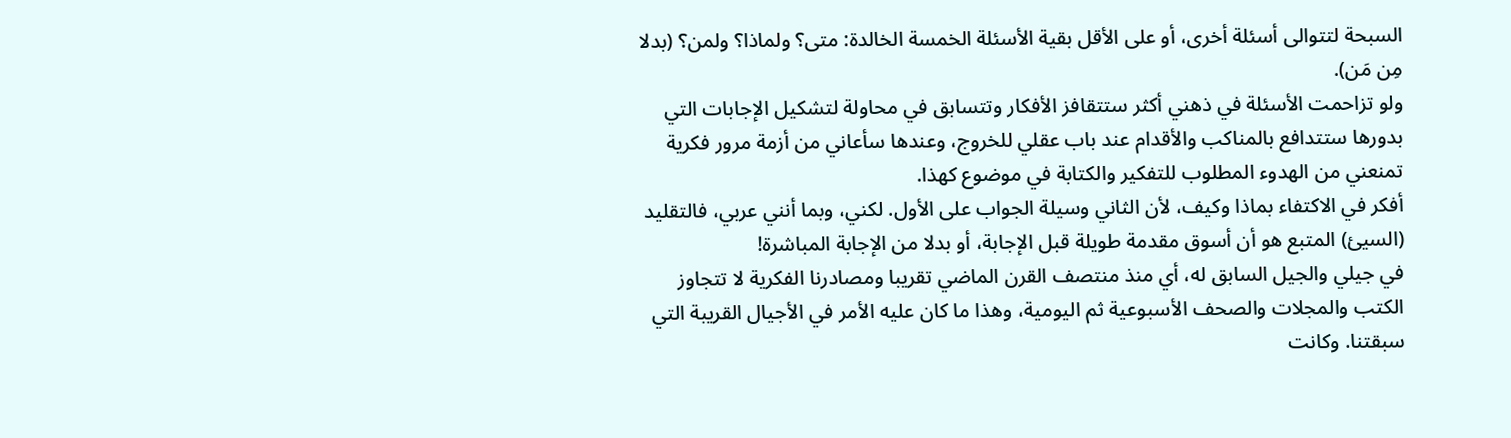السبحة لتتوالى أسئلة أخرى، أو على الأقل بقية الأسئلة الخمسة الخالدة: متى؟ ولماذا؟ ولمن؟ (بدلا مِن مَن).
ولو تزاحمت الأسئلة في ذهني أكثر ستتقافز الأفكار وتتسابق في محاولة لتشكيل الإجابات التي بدورها ستتدافع بالمناكب والأقدام عند باب عقلي للخروج، وعندها سأعاني من أزمة مرور فكرية تمنعني من الهدوء المطلوب للتفكير والكتابة في موضوع كهذا.
أفكر في الاكتفاء بماذا وكيف، لأن الثاني وسيلة الجواب على الأول. لكني، وبما أنني عربي، فالتقليد (السيئ) المتبع هو أن أسوق مقدمة طويلة قبل الإجابة، أو بدلا من الإجابة المباشرة!
في جيلي والجيل السابق له، أي منذ منتصف القرن الماضي تقريبا ومصادرنا الفكرية لا تتجاوز الكتب والمجلات والصحف الأسبوعية ثم اليومية، وهذا ما كان عليه الأمر في الأجيال القريبة التي سبقتنا. وكانت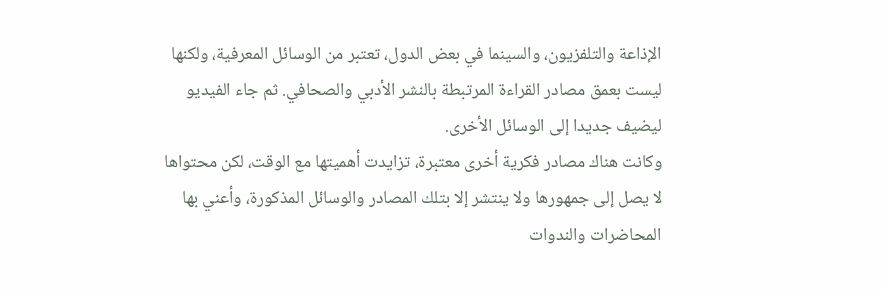الإذاعة والتلفزيون، والسينما في بعض الدول، تعتبر من الوسائل المعرفية، ولكنها ليست بعمق مصادر القراءة المرتبطة بالنشر الأدبي والصحافي. ثم جاء الفيديو ليضيف جديدا إلى الوسائل الأخرى.
وكانت هناك مصادر فكرية أخرى معتبرة، تزايدت أهميتها مع الوقت، لكن محتواها لا يصل إلى جمهورها ولا ينتشر إلا بتلك المصادر والوسائل المذكورة، وأعني بها المحاضرات والندوات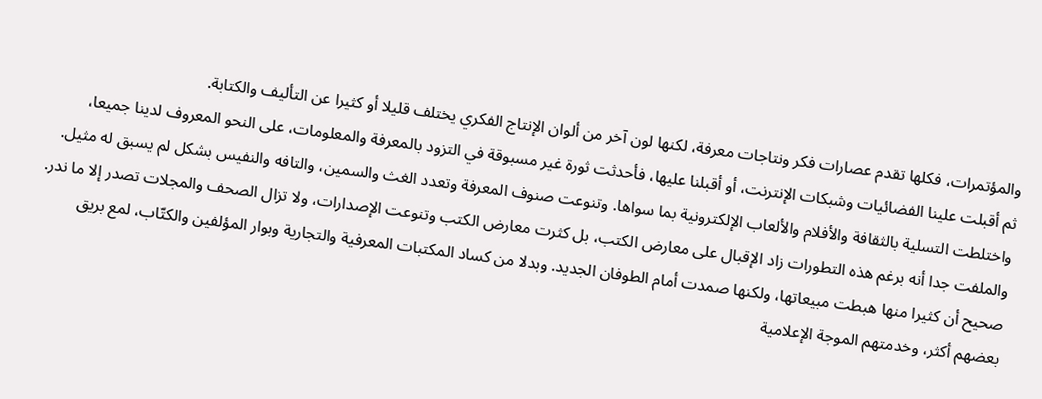والمؤتمرات، فكلها تقدم عصارات فكر ونتاجات معرفة، لكنها لون آخر من ألوان الإنتاج الفكري يختلف قليلا أو كثيرا عن التأليف والكتابة.
ثم أقبلت علينا الفضائيات وشبكات الإنترنت، أو أقبلنا عليها، فأحدثت ثورة غير مسبوقة في التزود بالمعرفة والمعلومات، على النحو المعروف لدينا جميعا، واختلطت التسلية بالثقافة والأفلام والألعاب الإلكترونية بما سواها. وتنوعت صنوف المعرفة وتعدد الغث والسمين، والتافه والنفيس بشكل لم يسبق له مثيل.
والملفت جدا أنه برغم هذه التطورات زاد الإقبال على معارض الكتب، بل كثرت معارض الكتب وتنوعت الإصدارات، ولا تزال الصحف والمجلات تصدر إلا ما ندر. صحيح أن كثيرا منها هبطت مبيعاتها، ولكنها صمدت أمام الطوفان الجديد. وبدلا من كساد المكتبات المعرفية والتجارية وبوار المؤلفين والكتّاب، لمع بريق بعضهم أكثر، وخدمتهم الموجة الإعلامية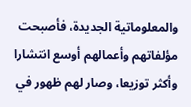والمعلوماتية الجديدة، فأصبحت مؤلفاتهم وأعمالهم أوسع انتشارا وأكثر توزيعا، وصار لهم ظهور في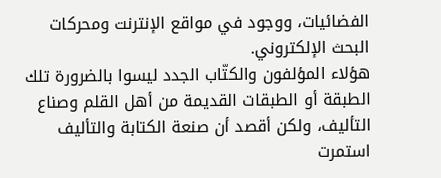الفضائيات، ووجود في مواقع الإنترنت ومحركات البحث الإلكتروني.
هؤلاء المؤلفون والكتّاب الجدد ليسوا بالضرورة تلك الطبقة أو الطبقات القديمة من أهل القلم وصناع التأليف، ولكن أقصد أن صنعة الكتابة والتأليف استمرت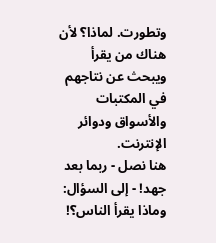وتطورت. لماذا؟ لأن هناك من يقرأ ويبحث عن نتاجهم في المكتبات والأسواق ودوائر الإنترنت.
هنا نصل - ربما بعد جهد! - إلى السؤال: وماذا يقرأ الناس؟!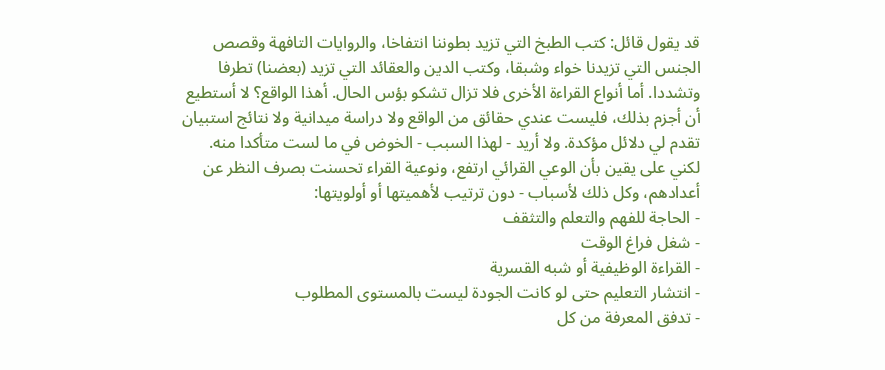قد يقول قائل: كتب الطبخ التي تزيد بطوننا انتفاخا، والروايات التافهة وقصص الجنس التي تزيدنا خواء وشبقا، وكتب الدين والعقائد التي تزيد (بعضنا) تطرفا وتشددا. أما أنواع القراءة الأخرى فلا تزال تشكو بؤس الحال. أهذا الواقع؟ لا أستطيع أن أجزم بذلك، فليست عندي حقائق من الواقع ولا دراسة ميدانية ولا نتائج استبيان تقدم لي دلائل مؤكدة. ولا أريد - لهذا السبب - الخوض في ما لست متأكدا منه. لكني على يقين بأن الوعي القرائي ارتفع، ونوعية القراء تحسنت بصرف النظر عن أعدادهم، وكل ذلك لأسباب - دون ترتيب لأهميتها أو أولويتها:
- الحاجة للفهم والتعلم والتثقف
- شغل فراغ الوقت
- القراءة الوظيفية أو شبه القسرية
- انتشار التعليم حتى لو كانت الجودة ليست بالمستوى المطلوب
- تدفق المعرفة من كل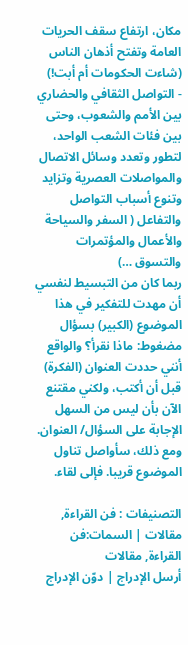مكان، ارتفاع سقف الحريات العامة وتفتح أذهان الناس (شاءت الحكومات أم أبت!)
- التواصل الثقافي والحضاري بين الأمم والشعوب، وحتى بين فئات الشعب الواحد، لتطور وتعدد وسائل الاتصال والمواصلات العصرية وتزايد وتنوع أسباب التواصل والتفاعل ( السفر والسياحة والأعمال والمؤتمرات والتسوق …)
ربما كان من التبسيط لنفسي أن مهدت للتفكير في هذا الموضوع (الكبير) بسؤال مضغوط: ماذا نقرأ؟ والواقع أنني حددت العنوان (الفكرة) قبل أن أكتب، ولكني مقتنع الآن بأن ليس من السهل الإجابة على السؤال/ العنوان. ومع ذلك، سأواصل تناول الموضوع قريبا. فإلى لقاء.

التصنيفات : فن القراءة, مقالات | السمات:فن القراءة, مقالات
أرسل الإدراج | دوّن الإدراج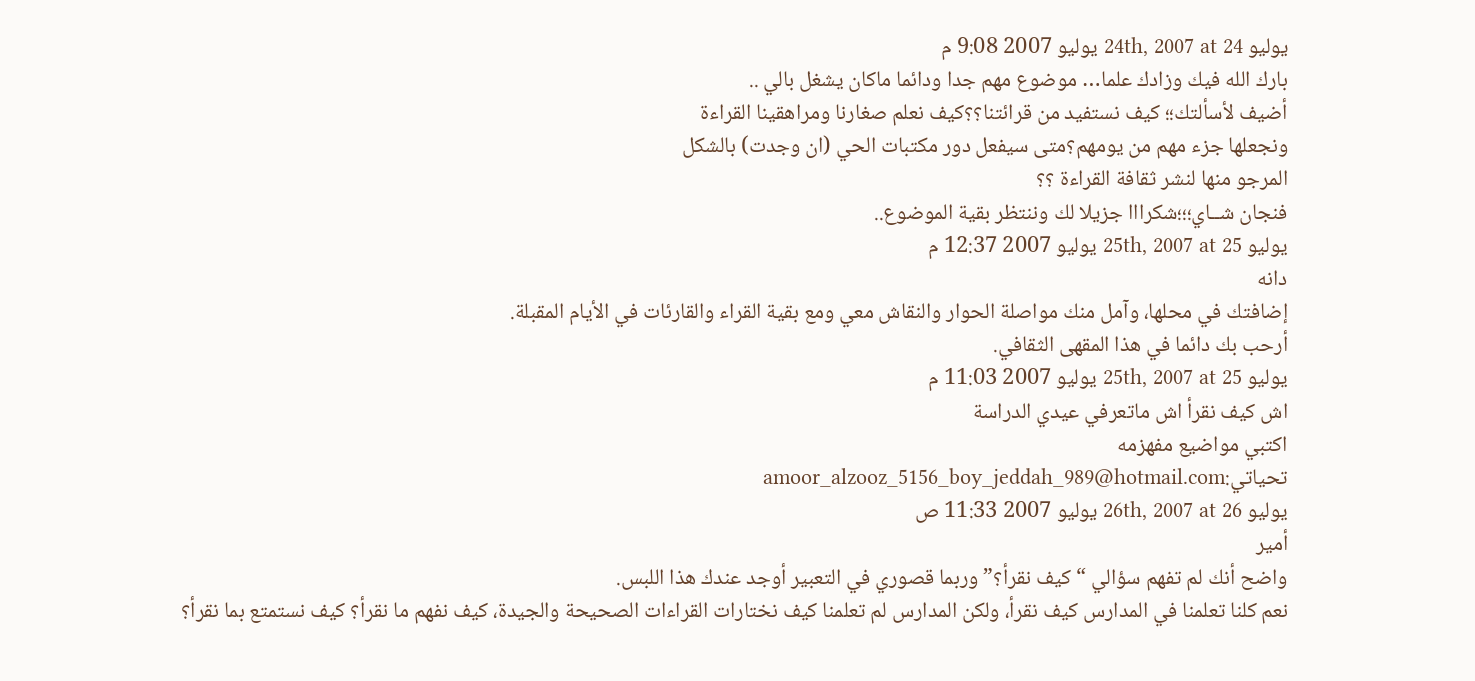يوليو 24th, 2007 at 24 يوليو 2007 9:08 م
بارك الله فيك وزادك علما… موضوع مهم جدا ودائما ماكان يشغل بالي ..
أضيف لأسألتك؛؛ كيف نستفيد من قرائتنا؟؟كيف نعلم صغارنا ومراهقينا القراءة
ونجعلها جزء مهم من يومهم؟متى سيفعل دور مكتبات الحي (ان وجدت) بالشكل
المرجو منها لنشر ثقافة القراءة ؟؟
فنجان شــاي؛؛؛شكرااا جزيلا لك وننتظر بقية الموضوع..
يوليو 25th, 2007 at 25 يوليو 2007 12:37 م
دانه
إضافتك في محلها، وآمل منك مواصلة الحوار والنقاش معي ومع بقية القراء والقارئات في الأيام المقبلة.
أرحب بك دائما في هذا المقهى الثقافي.
يوليو 25th, 2007 at 25 يوليو 2007 11:03 م
اش كيف نقرأ اش ماتعرفي عيدي الدراسة
اكتبي مواضيع مفهزمه
تحياتي:amoor_alzooz_5156_boy_jeddah_989@hotmail.com
يوليو 26th, 2007 at 26 يوليو 2007 11:33 ص
أمير
واضح أنك لم تفهم سؤالي “كيف نقرأ؟” وربما قصوري في التعبير أوجد عندك هذا اللبس.
نعم كلنا تعلمنا في المدارس كيف نقرأ، ولكن المدارس لم تعلمنا كيف نختارات القراءات الصحيحة والجيدة، كيف نفهم ما نقرأ؟ كيف نستمتع بما نقرأ؟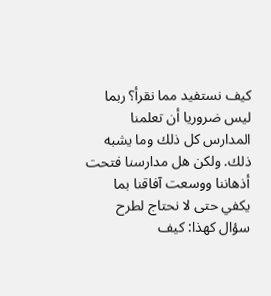كيف نستفيد مما نقرأ؟ ربما ليس ضروريا أن تعلمنا المدارس كل ذلك وما يشبه ذلك. ولكن هل مدارسنا فتحت أذهاننا ووسعت آفاقنا بما يكفي حتى لا نحتاج لطرح سؤال كهذا: كيف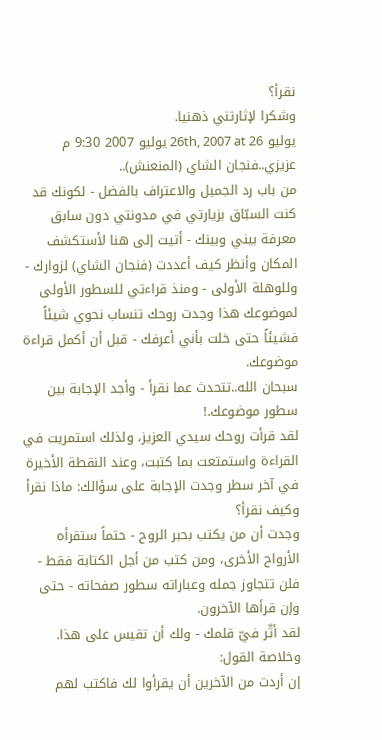نقرأ؟
وشكرا لإثارتني ذهنيا.
يوليو 26th, 2007 at 26 يوليو 2007 9:30 م
عزيزي..فنجان الشاي (المنعنش)..
من باب رد الجميل والاعتراف بالفضل - لكونك قد كنت السبّاق بزيارتي في مدونتي دون سابق معرفة بيني وبينك - أتيت إلى هنا لأستكشف المكان وأنظر كيف أعددت (فنجان الشاي) لزوارك - وللوهلة الأولى - ومنذ قراءتي للسطور الأولى لموضوعك هذا وجدت روحك تنساب نحوي شيئاً فشيئاً حتى خلت بأني أعرفك - قبل أن أكمل قراءة موضوعك.
سبحان الله..تتحدث عما نقرأ - وأجد الإجابة بين سطور موضوعك.!
لقد قرأت روحك سيدي العزيز، ولذلك استمريت في القراءة واستمتعت بما كتبت، وعند النقطة الأخيرة في آخر سطر وجدت الإجابة على سؤالك: ماذا نقرأ وكيف نقرأ؟
وجدت أن من يكتب بحبر الروح - حتماً ستقرأه الأرواح الأخرى، ومن كتب من أجل الكتابة فقط - فلن تتجاوز جمله وعباراته سطور صفحاته - حتى وإن قرأها الآخرون.
لقد أثّر فيّ قلمك - ولك أن تقيس على هذا.
وخلاصة القول:
إن أردت من الآخرين أن يقرأوا لك فاكتب لهم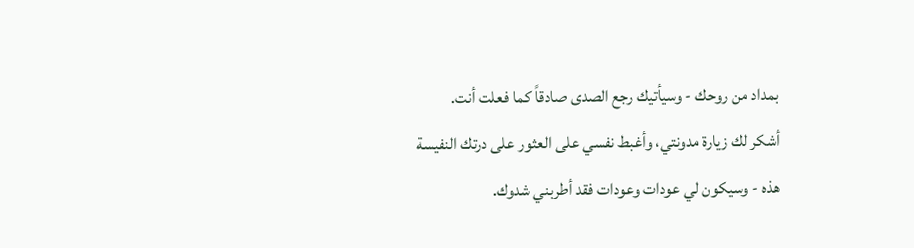بمداد من روحك - وسيأتيك رجع الصدى صادقاً كما فعلت أنت.
أشكر لك زيارة مدونتي، وأغبط نفسي على العثور على درتك النفيسة هذه - وسيكون لي عودات وعودات فقد أطربني شدوك.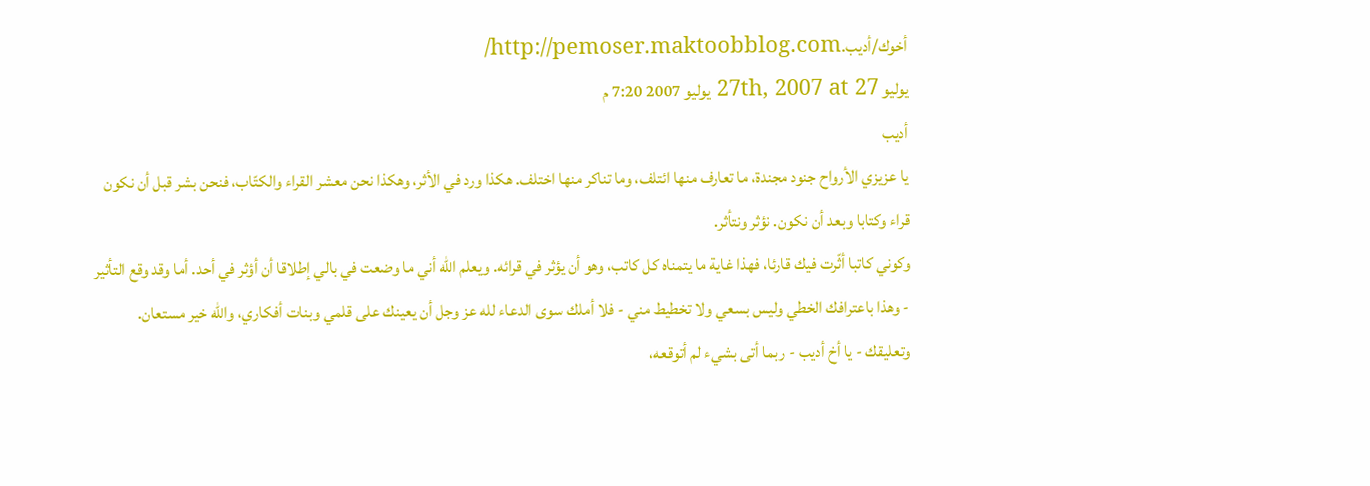أخوك/أديب.http://pemoser.maktoobblog.com/
يوليو 27th, 2007 at 27 يوليو 2007 7:20 م
أديب
يا عزيزي الأرواح جنود مجندة، ما تعارف منها ائتلف، وما تناكر منها اختلف. هكذا ورد في الأثر، وهكذا نحن معشر القراء والكتّاب، فنحن بشر قبل أن نكون قراء وكتابا وبعد أن نكون. نؤثر ونتأثر.
وكوني كاتبا أثّرت فيك قارئا، فهذا غاية ما يتمناه كل كاتب، وهو أن يؤثر في قرائه. ويعلم الله أني ما وضعت في بالي إطلاقا أن أؤثر في أحد. أما وقد وقع التأثير - وهذا باعترافك الخطي وليس بسعي ولا تخطيط مني - فلا أملك سوى الدعاء لله عز وجل أن يعينك على قلمي وبنات أفكاري، والله خير مستعان.
وتعليقك - يا أخ أديب - ربما أتى بشيء لم أتوقعه،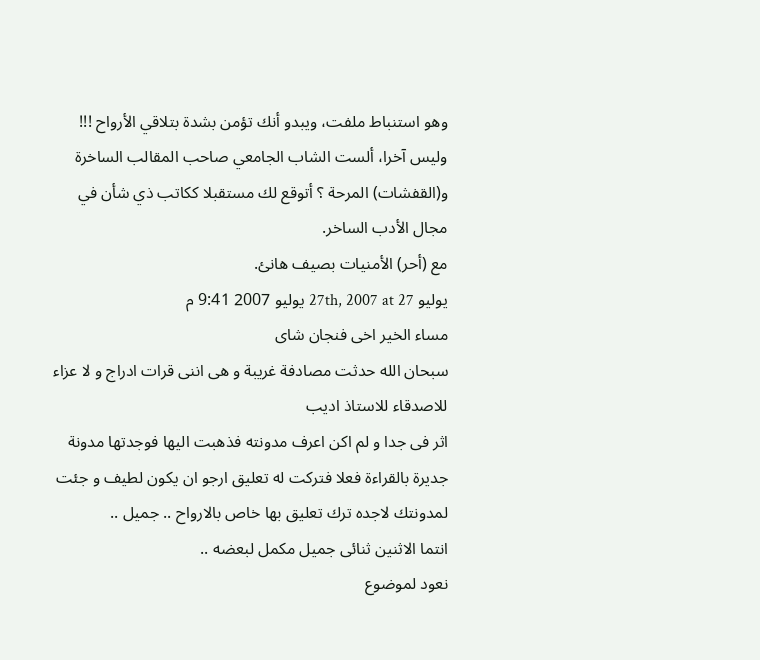وهو استنباط ملفت، ويبدو أنك تؤمن بشدة بتلاقي الأرواح !!!
وليس آخرا، ألست الشاب الجامعي صاحب المقالب الساخرة و(القفشات) المرحة ؟ أتوقع لك مستقبلا ككاتب ذي شأن في مجال الأدب الساخر.
مع (أحر) الأمنيات بصيف هانئ.
يوليو 27th, 2007 at 27 يوليو 2007 9:41 م
مساء الخير اخى فنجان شاى
سبحان الله حدثت مصادفة غريبة و هى اننى قرات ادراج و لا عزاء للاصدقاء للاستاذ اديب
اثر فى جدا و لم اكن اعرف مدونته فذهبت اليها فوجدتها مدونة جديرة بالقراءة فعلا فتركت له تعليق ارجو ان يكون لطيف و جئت لمدونتك لاجده ترك تعليق بها خاص بالارواح .. جميل ..
انتما الاثنين ثنائى جميل مكمل لبعضه ..
نعود لموضوع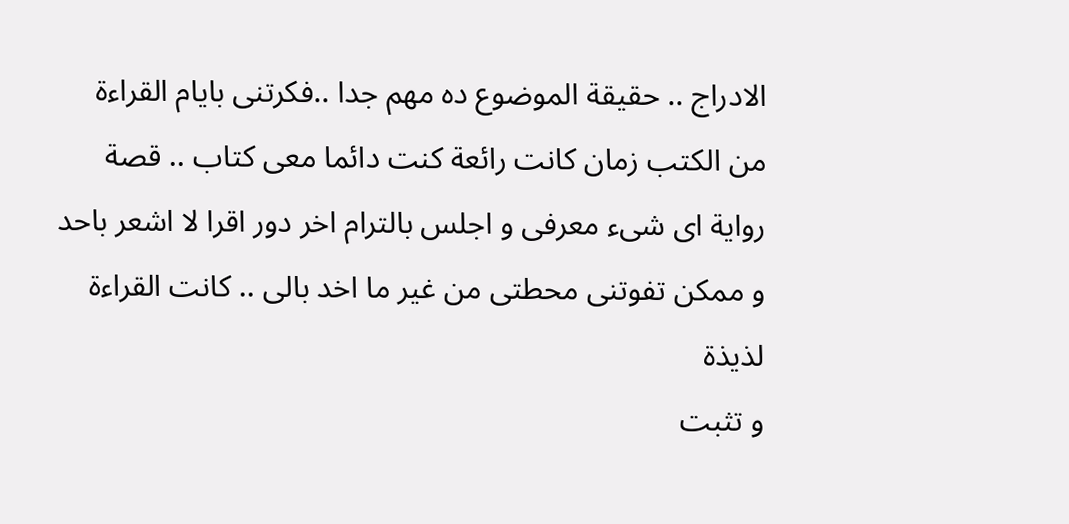الادراج .. حقيقة الموضوع ده مهم جدا ..فكرتنى بايام القراءة من الكتب زمان كانت رائعة كنت دائما معى كتاب .. قصة رواية اى شىء معرفى و اجلس بالترام اخر دور اقرا لا اشعر باحد و ممكن تفوتنى محطتى من غير ما اخد بالى .. كانت القراءة لذيذة
و تثبت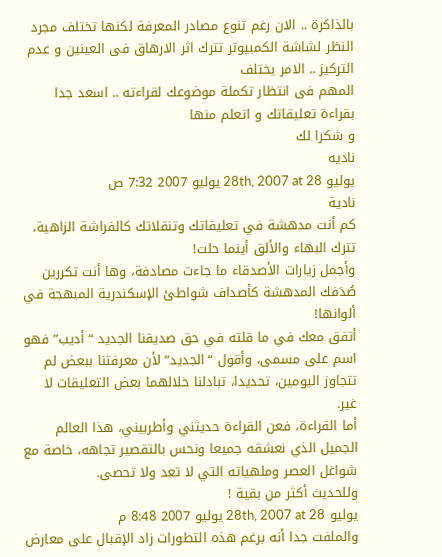بالذاكرة .. الان رغم تنوع مصادر المعرفة لكنها تختلف مجرد النظر لشاشة الكمبيوتر تترك اثر الارهاق فى العينين و عدم التركيز .. الامر يختلف
المهم فى انتظار تكملة موضوعك لقراءته .. اسعد جدا بقراءة تعليقاتك و اتعلم منها
و شكرا لك
ناديه
يوليو 28th, 2007 at 28 يوليو 2007 7:32 ص
نادية
كم أنت مدهشة في تعليقاتك وتنقلاتك كالفراشة الزاهية، تترك البهاء والألق أينما حلت!
وأجمل زيارات الأصدقاء ما جاءت مصادفة، وها أنت تكررين صُدَفك المدهشة كأصداف شواطئ الإسكندرية المبهجة في ألوانها!
أتفق معك في ما قلته في حق صديقنا الجديد “أديب” فهو اسم على مسمى، وأقول “الجديد” لأن معرفتنا ببعض لم تتجاوز اليومين، تحديدا، تبادلنا خلالهما بعض التعليقات لا غير.
أما القراءة، فعن القراءة حديثني وأطربيني، هذا العالم الجميل الذي نعشقه جميعا ونحس بالتقصير تجاهه، خاصة مع شواغل العصر وملهياته التي لا تعد ولا تحصى.
وللحديث أكثر من بقية !
يوليو 28th, 2007 at 28 يوليو 2007 8:48 م
والملفت جدا أنه برغم هذه التطورات زاد الإقبال على معارض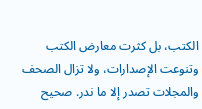الكتب، بل كثرت معارض الكتب وتنوعت الإصدارات، ولا تزال الصحف والمجلات تصدر إلا ما ندر. صحيح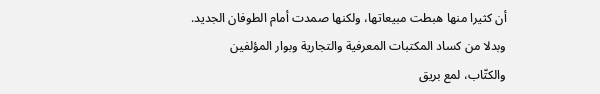أن كثيرا منها هبطت مبيعاتها، ولكنها صمدت أمام الطوفان الجديد. وبدلا من كساد المكتبات المعرفية والتجارية وبوار المؤلفين والكتّاب، لمع بريق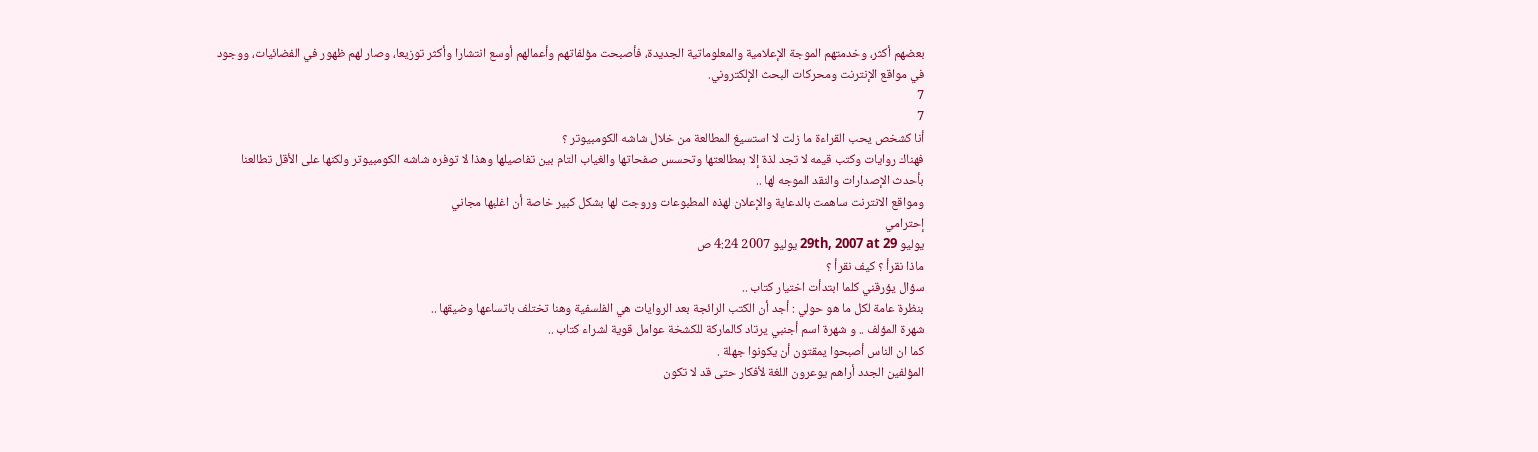بعضهم أكثر، وخدمتهم الموجة الإعلامية والمعلوماتية الجديدة، فأصبحت مؤلفاتهم وأعمالهم أوسع انتشارا وأكثر توزيعا، وصار لهم ظهور في الفضائيات، ووجود في مواقع الإنترنت ومحركات البحث الإلكتروني.
7
7
أنا كشخص يحب القراءة ما زلت لا استسيغ المطالعة من خلال شاشه الكومبيوتر ؟
فهناك روايات وكتب قيمه لا تجد لذة إلا بمطالعتها وتحسس صفحاتها والغياب التام بين تفاصيلها وهذا لا توفره شاشه الكومبيوتر ولكنها على الأقل تطالعنا بأحدث الإصدارات والنقد الموجه لها ..
ومواقع الانترنت ساهمت بالدعاية والإعلان لهذه المطبوعات وروجت لها بشكل كبير خاصة أن اغلبها مجاني
إحترامي
يوليو 29th, 2007 at 29 يوليو 2007 4:24 ص
ماذا نقرأ ؟ كيف نقرأ ؟
سؤال يؤرقني كلما ابتدأت اختيار كتاب ..
بنظرة عامة لكل ما هو حولي : أجد أن الكتب الرائجة بعد الروايات هي الفلسفية وهنا تختلف باتساعها وضيقها ..
شهرة المؤلف .. و شهرة اسم أجنبي يرتاد كالماركة للكشخة عوامل قوية لشراء كتاب ..
كما ان الناس أصبحوا يمقتون أن يكونوا جهلة .
المؤلفين الجدد أراهم يوعرون اللغة لأفكار حتى قد لا تكون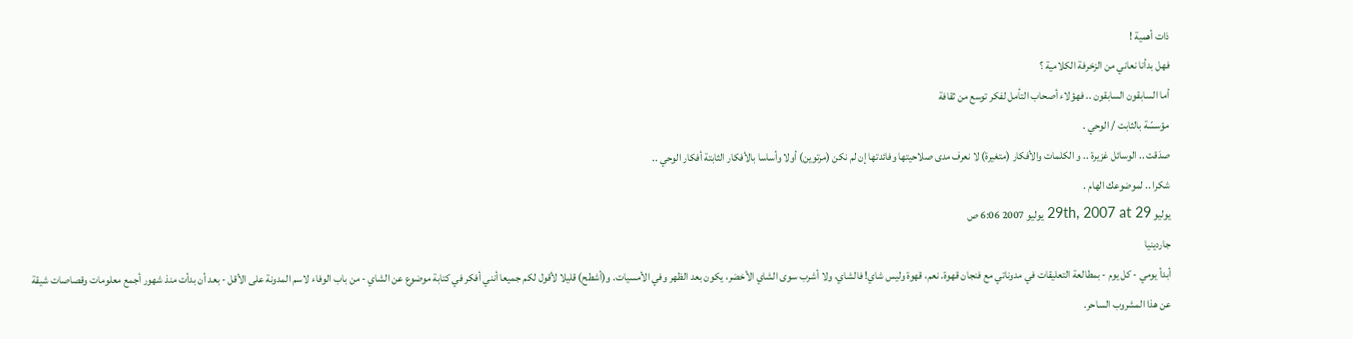ذات أهمية !
فهل بدأنا نعاني من الزخرفة الكلامية ؟
أما السابقون السابقون .. فهؤلاء أصحاب التأمل لفكر توسع من ثقافة
مؤسسّة بالثابت / الوحي .
صدَقت .. الوسائل غزيرة .. و الكلمات والأفكار (متغيرة) لا نعرف مدى صلاحيتها وفائدتها إن لم نكن (مرتوين) أولا وأساسا بالأفكار الثابتة أفكار الوحي ..
شكرا .. لموضوعك الهام .
يوليو 29th, 2007 at 29 يوليو 2007 6:06 ص
جاردينيا
أبدأ يومي - كل يوم - بمطالعة التعليقات في مدوناتي مع فنجان قهوة. نعم، قهوة وليس شاي! فالشاي، ولا أشرب سوى الشاي الأخضر، يكون بعد الظهر وفي الأمسيات. و(أشطح) قليلا لأقول لكم جميعا أنني أفكر في كتابة موضوع عن الشاي - من باب الوفاء لاسم المدونة على الأقل - بعد أن بدأت منذ شهور أجمع معلومات وقصاصات شيقة عن هذا المشروب الساحر.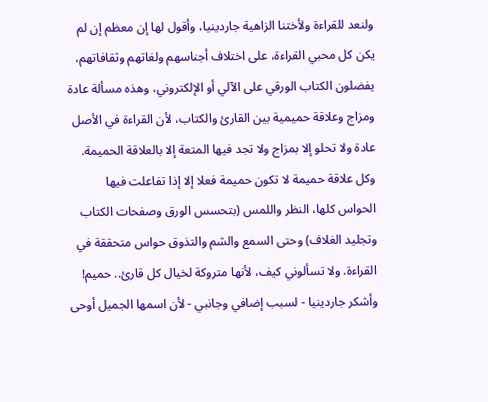ولنعد للقراءة ولأختنا الزاهية جاردينيا، وأقول لها إن معظم إن لم يكن كل محبي القراءة، على اختلاف أجناسهم ولغاتهم وثقافاتهم، يفضلون الكتاب الورقي على الآلي أو الإلكتروني، وهذه مسألة عادة ومزاج وعلاقة حميمية بين القارئ والكتاب، لأن القراءة في الأصل عادة ولا تحلو إلا بمزاج ولا تجد فيها المتعة إلا بالعلاقة الحميمة. وكل علاقة حميمة لا تكون حميمة فعلا إلا إذا تفاعلت فيها الحواس كلها، النظر واللمس (بتحسس الورق وصفحات الكتاب وتجليد الغلاف) وحتى السمع والشم والتذوق حواس متحققة في القراءة. ولا تسألوني كيف، لأنها متروكة لخيال كل قارئ.. حميم!
وأشكر جاردينيا - لسبب إضافي وجانبي - لأن اسمها الجميل أوحى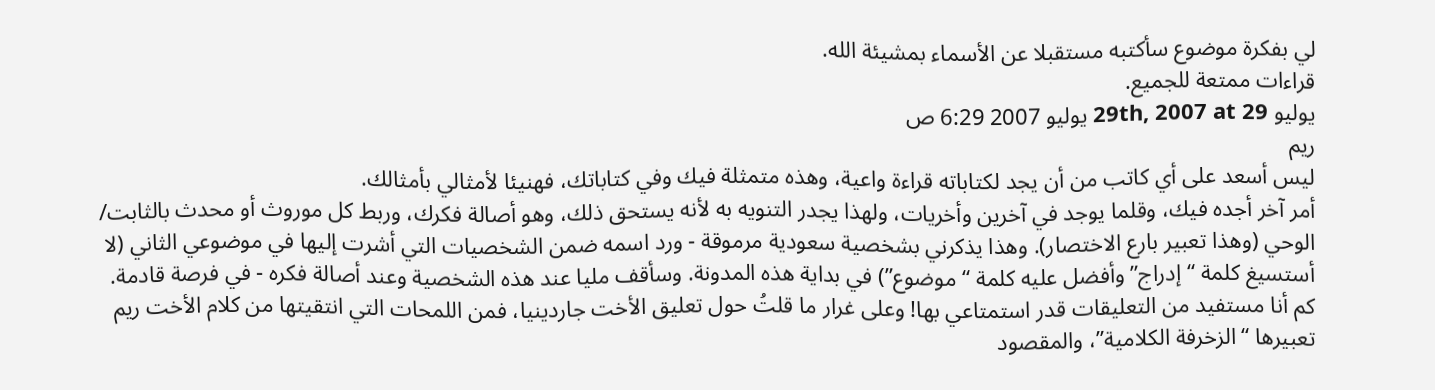لي بفكرة موضوع سأكتبه مستقبلا عن الأسماء بمشيئة الله.
قراءات ممتعة للجميع.
يوليو 29th, 2007 at 29 يوليو 2007 6:29 ص
ريم
ليس أسعد على أي كاتب من أن يجد لكتاباته قراءة واعية، وهذه متمثلة فيك وفي كتاباتك، فهنيئا لأمثالي بأمثالك.
أمر آخر أجده فيك، وقلما يوجد في آخرين وأخريات، ولهذا يجدر التنويه به لأنه يستحق ذلك، وهو أصالة فكرك، وربط كل موروث أو محدث بالثابت/ الوحي (وهذا تعبير بارع الاختصار). وهذا يذكرني بشخصية سعودية مرموقة - ورد اسمه ضمن الشخصيات التي أشرت إليها في موضوعي الثاني (لا أستسيغ كلمة “إدراج” وأفضل عليه كلمة “موضوع”) في بداية هذه المدونة. وسأقف مليا عند هذه الشخصية وعند أصالة فكره - في فرصة قادمة.
كم أنا مستفيد من التعليقات قدر استمتاعي بها! وعلى غرار ما قلتُ حول تعليق الأخت جاردينيا، فمن اللمحات التي انتقيتها من كلام الأخت ريم تعبيرها “الزخرفة الكلامية”، والمقصود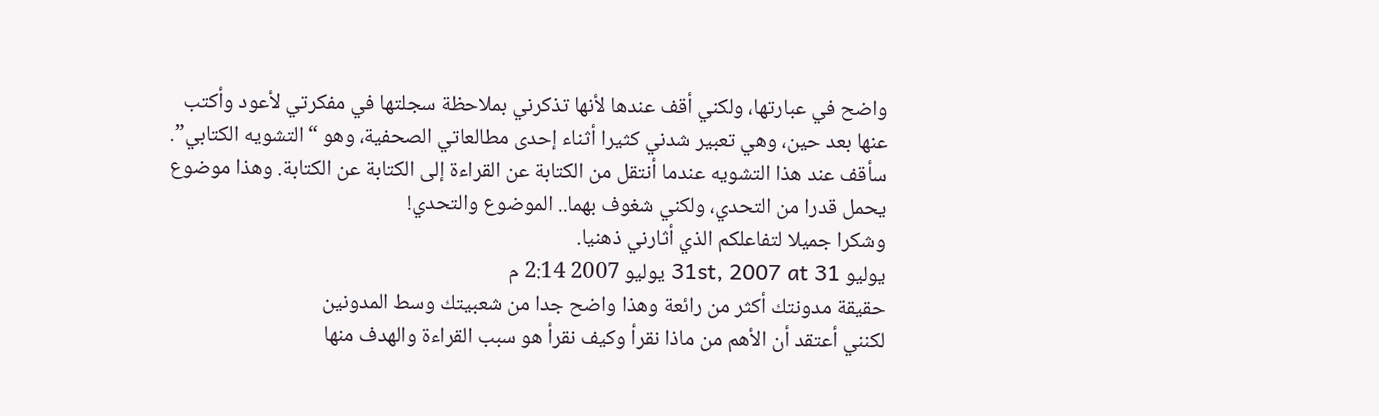واضح في عبارتها، ولكني أقف عندها لأنها تذكرني بملاحظة سجلتها في مفكرتي لأعود وأكتب عنها بعد حين، وهي تعبير شدني كثيرا أثناء إحدى مطالعاتي الصحفية، وهو “التشويه الكتابي”. سأقف عند هذا التشويه عندما أنتقل من الكتابة عن القراءة إلى الكتابة عن الكتابة. وهذا موضوع يحمل قدرا من التحدي، ولكني شغوف بهما.. الموضوع والتحدي!
وشكرا جميلا لتفاعلكم الذي أثارني ذهنيا.
يوليو 31st, 2007 at 31 يوليو 2007 2:14 م
حقيقة مدونتك أكثر من رائعة وهذا واضح جدا من شعبيتك وسط المدونين
لكنني أعتقد أن الأهم من ماذا نقرأ وكيف نقرأ هو سبب القراءة والهدف منها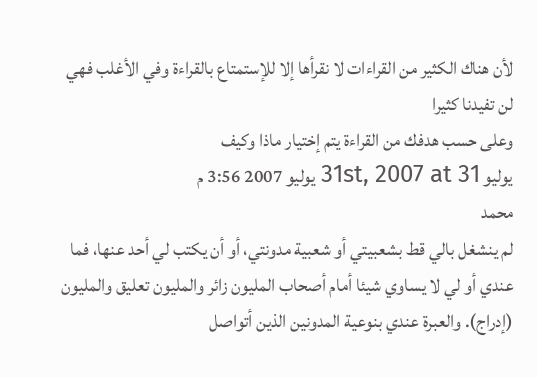لأن هناك الكثير من القراءات لا نقرأها إلا للإستمتاع بالقراءة وفي الأغلب فهي لن تفيدنا كثيرا
وعلى حسب هدفك من القراءة يتم إختيار ماذا وكيف
يوليو 31st, 2007 at 31 يوليو 2007 3:56 م
محمد
لم ينشغل بالي قط بشعبيتي أو شعبية مدونتي، أو أن يكتب لي أحد عنها، فما عندي أو لي لا يساوي شيئا أمام أصحاب المليون زائر والمليون تعليق والمليون (إدراج). والعبرة عندي بنوعية المدونين الذين أتواصل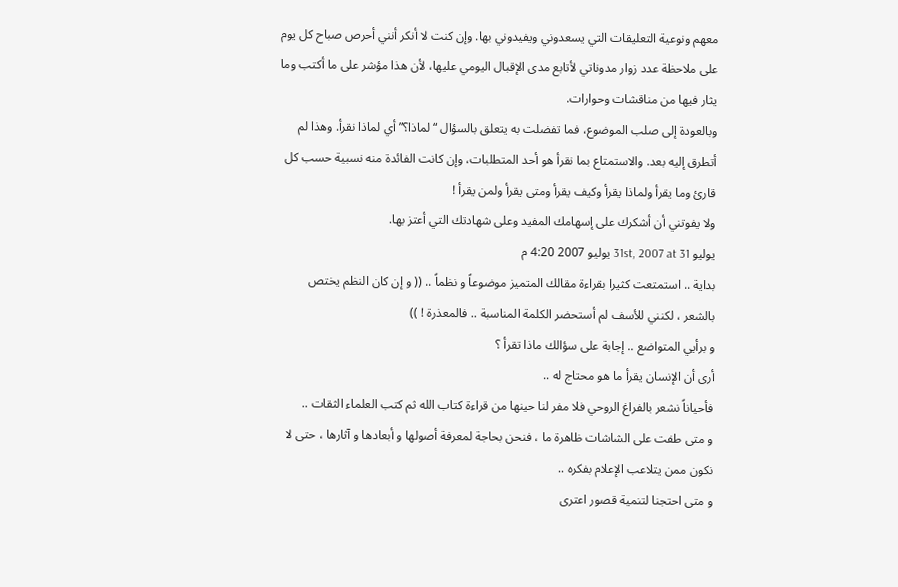معهم ونوعية التعليقات التي يسعدوني ويفيدوني بها. وإن كنت لا أنكر أنني أحرص صباح كل يوم على ملاحظة عدد زوار مدوناتي لأتابع مدى الإقبال اليومي عليها، لأن هذا مؤشر على ما أكتب وما يثار فيها من مناقشات وحوارات.
وبالعودة إلى صلب الموضوع، فما تفضلت به يتعلق بالسؤال “لماذا؟” أي لماذا نقرأ. وهذا لم أتطرق إليه بعد. والاستمتاع بما نقرأ هو أحد المتطلبات، وإن كانت الفائدة منه نسبية حسب كل قارئ وما يقرأ ولماذا يقرأ وكيف يقرأ ومتى يقرأ ولمن يقرأ !
ولا يفوتني أن أشكرك على إسهامك المفيد وعلى شهادتك التي أعتز بها.
يوليو 31st, 2007 at 31 يوليو 2007 4:20 م
بداية .. استمتعت كثيرا بقراءة مقالك المتميز موضوعاً و نظماً .. (( و إن كان النظم يختص بالشعر ، لكنني للأسف لم أستحضر الكلمة المناسبة .. فالمعذرة ! ))
و برأيي المتواضع .. إجابة على سؤالك ماذا تقرأ ؟
أرى أن الإنسان يقرأ ما هو محتاج له ..
فأحياناً نشعر بالفراغ الروحي فلا مفر لنا حينها من قراءة كتاب الله ثم كتب العلماء الثقات ..
و متى طفت على الشاشات ظاهرة ما ، فنحن بحاجة لمعرفة أصولها و أبعادها و آثارها ، حتى لا نكون ممن يتلاعب الإعلام بفكره ..
و متى احتجنا لتنمية قصور اعترى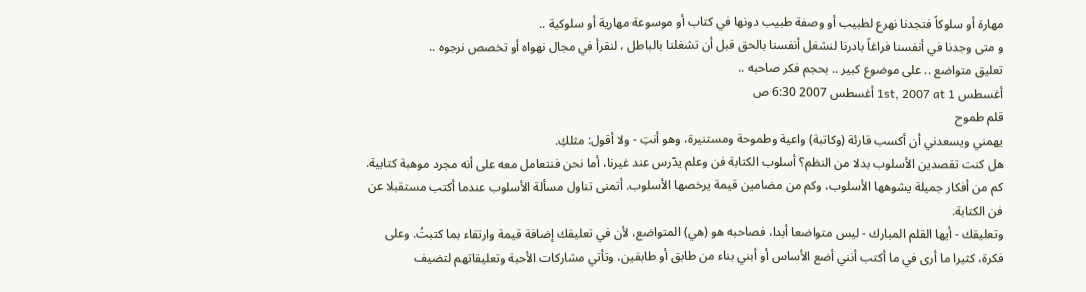مهارة أو سلوكاً فتجدنا نهرع لطبيب أو وصفة طبيب دونها في كتاب أو موسوعة مهارية أو سلوكية ..
و متى وجدنا في أنفسنا فراغاً بادرنا لنشغل أنفسنا بالحق قبل أن تشغلنا بالباطل ، لنقرأ في مجال نهواه أو تخصص نرجوه ..
تعليق متواضع .. على موضوع كبير .. بحجم فكر صاحبه ..
أغسطس 1st, 2007 at 1 أغسطس 2007 6:30 ص
قلم طموح
يهمني ويسعدني أن أكسب قارئة (وكاتبة) واعية وطموحة ومستنيرة، وهو أنتِ - ولا أقول: مثلكِ.
هل كنت تقصدين الأسلوب بدلا من النظم؟ أسلوب الكتابة فن وعلم يدّرس عند غيرنا، أما نحن فنتعامل معه على أنه مجرد موهبة كتابية. كم من أفكار جميلة يشوهها الأسلوب، وكم من مضامين قيمة يرخصها الأسلوب. أتمنى تناول مسألة الأسلوب عندما أكتب مستقبلا عن فن الكتابة.
وتعليقك - أيها القلم المبارك - ليس متواضعا أبدا، فصاحبه هو (هي) المتواضع، لأن في تعليقك إضافة قيمة وارتقاء بما كتبتُ. وعلى فكرة، كثيرا ما أرى في ما أكتب أنني أضع الأساس أو أبني بناء من طابق أو طابقين، وتأتي مشاركات الأحبة وتعليقاتهم لتضيف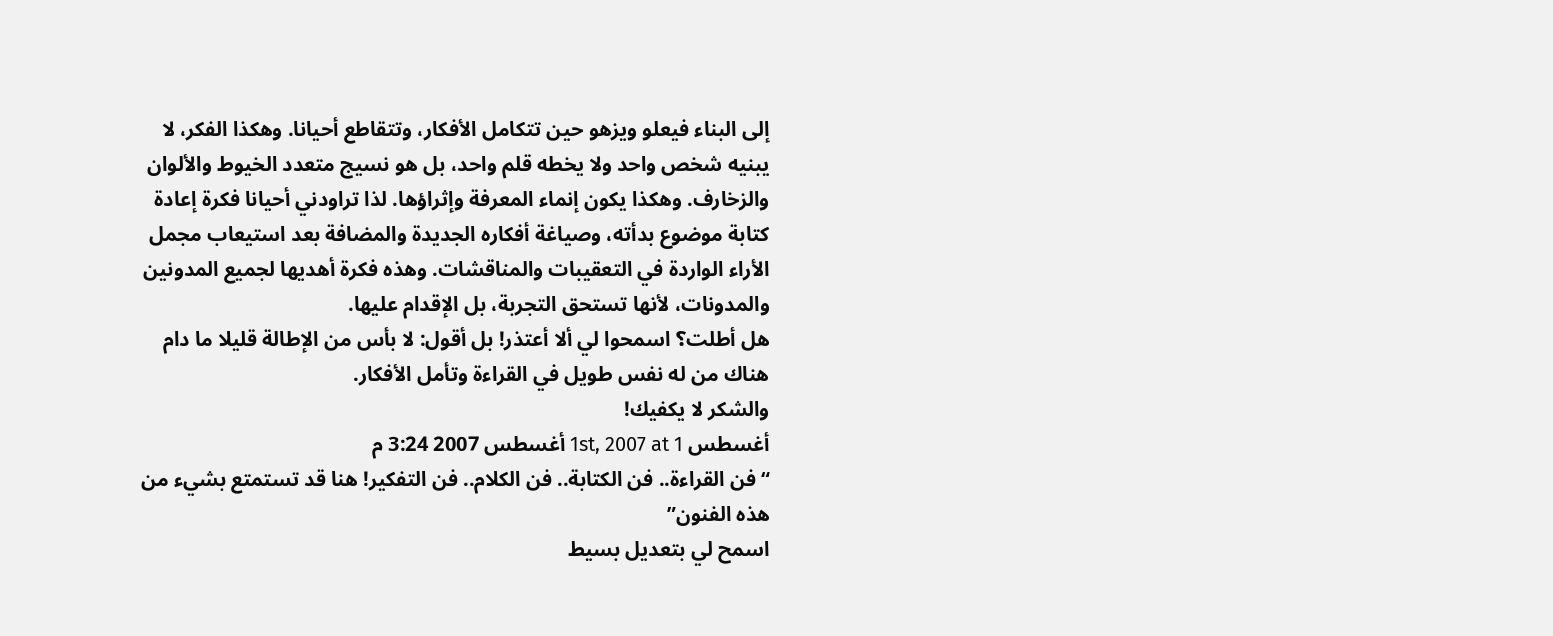إلى البناء فيعلو ويزهو حين تتكامل الأفكار، وتتقاطع أحيانا. وهكذا الفكر، لا يبنيه شخص واحد ولا يخطه قلم واحد، بل هو نسيج متعدد الخيوط والألوان والزخارف. وهكذا يكون إنماء المعرفة وإثراؤها. لذا تراودني أحيانا فكرة إعادة كتابة موضوع بدأته، وصياغة أفكاره الجديدة والمضافة بعد استيعاب مجمل الأراء الواردة في التعقيبات والمناقشات. وهذه فكرة أهديها لجميع المدونين والمدونات، لأنها تستحق التجربة، بل الإقدام عليها.
هل أطلت؟ اسمحوا لي ألا أعتذر! بل أقول: لا بأس من الإطالة قليلا ما دام هناك من له نفس طويل في القراءة وتأمل الأفكار.
والشكر لا يكفيك!
أغسطس 1st, 2007 at 1 أغسطس 2007 3:24 م
“فن القراءة.. فن الكتابة.. فن الكلام.. فن التفكير! هنا قد تستمتع بشيء من هذه الفنون”
اسمح لي بتعديل بسيط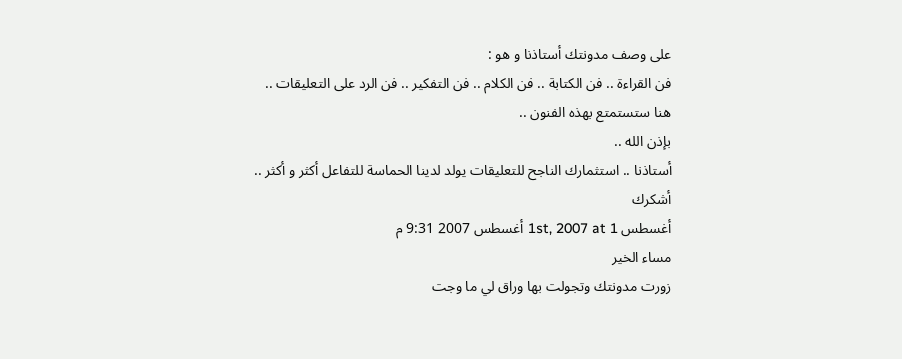على وصف مدونتك أستاذنا و هو :
فن القراءة .. فن الكتابة .. فن الكلام .. فن التفكير .. فن الرد على التعليقات ..
هنا ستستمتع بهذه الفنون ..
بإذن الله ..
أستاذنا .. استثمارك الناجح للتعليقات يولد لدينا الحماسة للتفاعل أكثر و أكثر ..
أشكرك
أغسطس 1st, 2007 at 1 أغسطس 2007 9:31 م
مساء الخير
زورت مدونتك وتجولت بها وراق لي ما وجت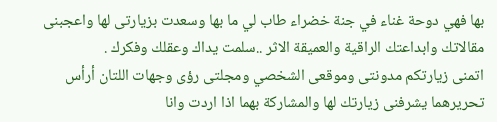بها فهي دوحة غناء في جنة خضراء طاب لي ما بها وسعدت بزيارتى لها واعجبنى مقالاتك وابداعتك الراقية والعميقة الاثر ..سلمت يداك وعقلك وفكرك .
اتمنى زيارتكم مدونتى وموقعى الشخصي ومجلتى رؤى وجهات اللتان أرأس تحريرهما يشرفنى زيارتك لها والمشاركة بهما اذا اردت وانا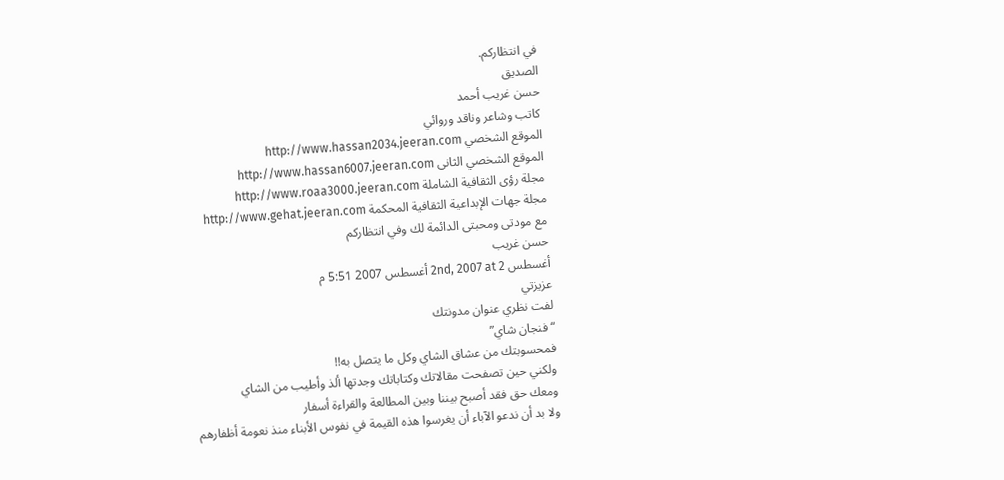في انتظاركم.
الصديق
حسن غريب أحمد
كاتب وشاعر وناقد وروائي
الموقع الشخصي http://www.hassan2034.jeeran.com
الموقع الشخصي الثانى http://www.hassan6007.jeeran.com
مجلة رؤى الثقافية الشاملة http://www.roaa3000.jeeran.com
مجلة جهات الإبداعية الثقافية المحكمة http://www.gehat.jeeran.com
مع مودتى ومحبتى الدائمة لك وفي انتظاركم
حسن غريب
أغسطس 2nd, 2007 at 2 أغسطس 2007 5:51 م
عزيزتي
لفت نظري عنوان مدونتك
“فنجان شاي”
فمحسوبتك من عشاق الشاي وكل ما يتصل به!!
ولكني حين تصفحت مقالاتك وكتاباتك وجدتها ألذ وأطيب من الشاي
ومعك حق فقد أصبح بيننا وبين المطالعة والقراءة أسفار
ولا بد أن ندعو الآباء أن يغرسوا هذه القيمة في نفوس الأبناء منذ نعومة أظفارهم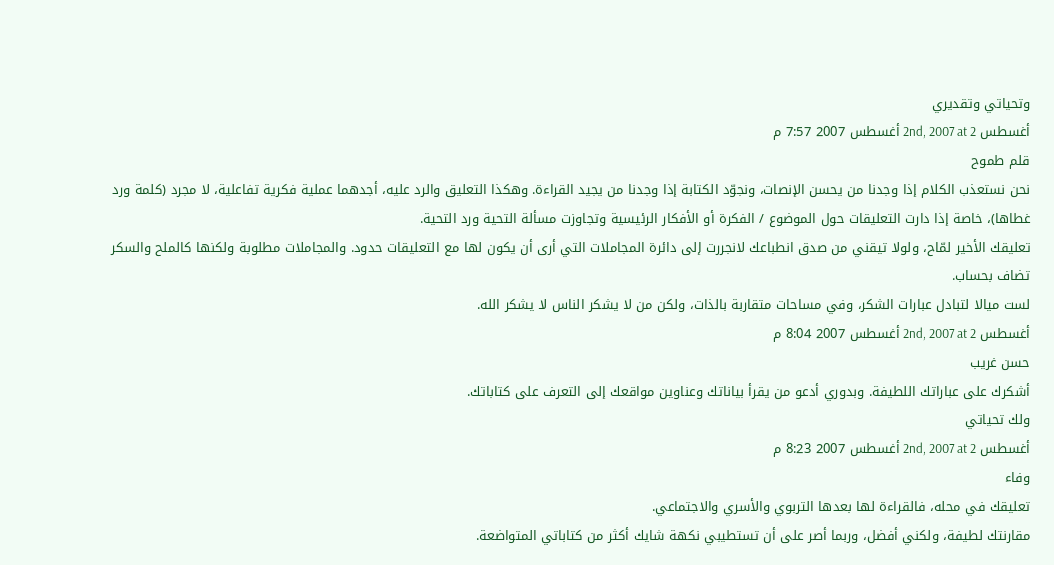وتحياتي وتقديري
أغسطس 2nd, 2007 at 2 أغسطس 2007 7:57 م
قلم طموح
نحن نستعذب الكلام إذا وجدنا من يحسن الإنصات، ونجوّد الكتابة إذا وجدنا من يجيد القراءة. وهكذا التعليق والرد عليه، أجدهما عملية فكرية تفاعلية، لا مجرد (كلمة ورد غطاها)، خاصة إذا دارت التعليقات حول الموضوع / الفكرة أو الأفكار الرئيسية وتجاوزت مسألة التحية ورد التحية.
تعليقك الأخير لمّاح، ولولا تيقني من صدق انطباعك لانجررت إلى دائرة المجاملات التي أرى أن يكون لها مع التعليقات حدود. والمجاملات مطلوبة ولكنها كالملح والسكر تضاف بحساب.
لست ميالا لتبادل عبارات الشكر، وفي مساحات متقاربة بالذات، ولكن من لا يشكر الناس لا يشكر الله.
أغسطس 2nd, 2007 at 2 أغسطس 2007 8:04 م
حسن غريب
أشكرك على عباراتك اللطيفة. وبدوري أدعو من يقرأ بياناتك وعناوين مواقعك إلى التعرف على كتاباتك.
ولك تحياتي
أغسطس 2nd, 2007 at 2 أغسطس 2007 8:23 م
وفاء
تعليقك في محله، فالقراءة لها بعدها التربوي والأسري والاجتماعي.
مقارنتك لطيفة، ولكني أفضل، وربما أصر على أن تستطيبي نكهة شايك أكثر من كتاباتي المتواضعة.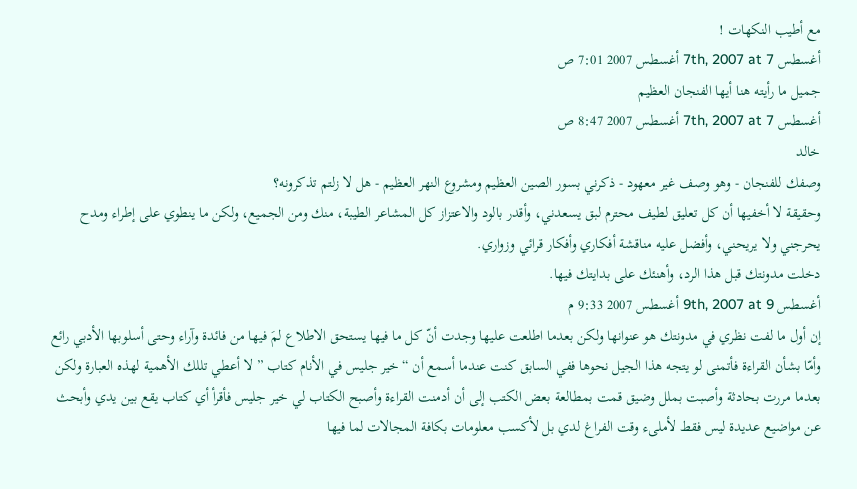مع أطيب النكهات !
أغسطس 7th, 2007 at 7 أغسطس 2007 7:01 ص
جميل ما رأيته هنا أيها الفنجان العظيم
أغسطس 7th, 2007 at 7 أغسطس 2007 8:47 ص
خالد
وصفك للفنجان - وهو وصف غير معهود - ذكرني بسور الصين العظيم ومشروع النهر العظيم - هل لا زلتم تذكرونه؟
وحقيقة لا أخفيها أن كل تعليق لطيف محترم لبق يسعدني، وأقدر بالود والاعتزاز كل المشاعر الطيبة، منك ومن الجميع، ولكن ما ينطوي على إطراء ومدح يحرجني ولا يريحني، وأفضل عليه مناقشة أفكاري وأفكار قرائي وزواري.
دخلت مدونتك قبل هذا الرد، وأهنئك على بدايتك فيها.
أغسطس 9th, 2007 at 9 أغسطس 2007 9:33 م
إن أول ما لفت نظري في مدونتك هو عنوانها ولكن بعدما اطلعت عليها وجدت أنّ كل ما فيها يستحق الاطلاع لمَ فيها من فائدة وآراء وحتى أسلوبها الأدبي رائع
وأمّا بشأن القراءة فأتمنى لو يتجه هذا الجيل نحوها ففي السابق كنت عندما أسمع أن “خير جليس في الأنام كتاب ” لا أعطي تللك الأهمية لهذه العبارة ولكن بعدما مررت بحادثة وأصبت بملل وضيق قمت بمطالعة بعض الكتب إلى أن أدمنت القراءة وأصبح الكتاب لي خير جليس فأقرأ أي كتاب يقع بين يدي وأبحث عن مواضيع عديدة ليس فقط لأملىء وقت الفراغ لدي بل لأكسب معلومات بكافة المجالات لما فيها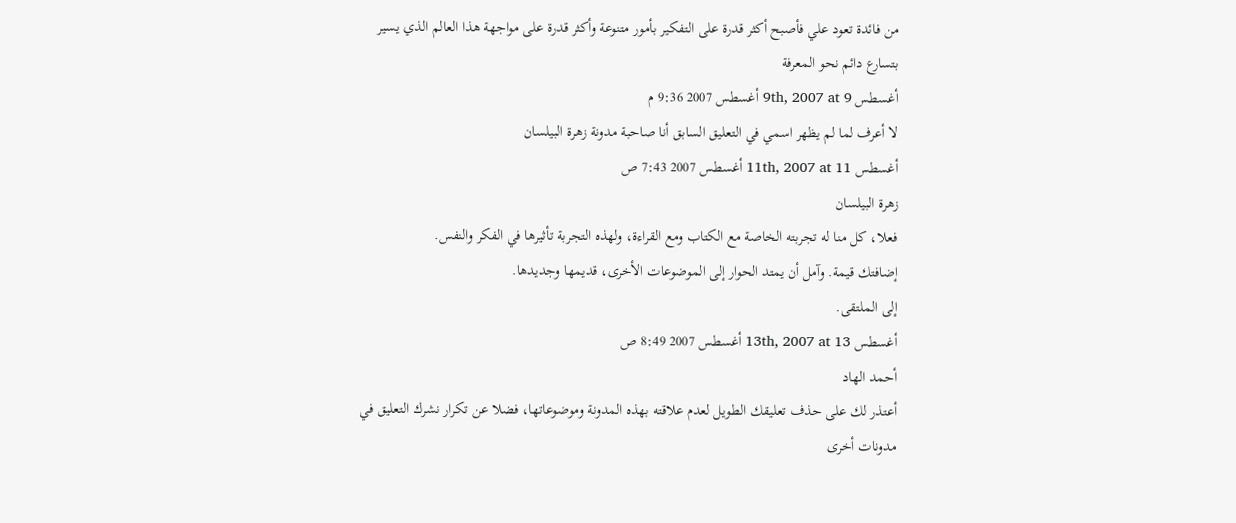من فائدة تعود علي فأصبح أكثر قدرة على التفكير بأمور متنوعة وأكثر قدرة على مواجهة هذا العالم الذي يسير بتسارع دائم نحو المعرفة
أغسطس 9th, 2007 at 9 أغسطس 2007 9:36 م
لا أعرف لما لم يظهر اسمي في التعليق السابق أنا صاحبة مدونة زهرة البيلسان
أغسطس 11th, 2007 at 11 أغسطس 2007 7:43 ص
زهرة البيلسان
فعلا، كل منا له تجربته الخاصة مع الكتاب ومع القراءة، ولهذه التجربة تأثيرها في الفكر والنفس.
إضافتك قيمة. وآمل أن يمتد الحوار إلى الموضوعات الأخرى، قديمها وجديدها.
إلى الملتقى.
أغسطس 13th, 2007 at 13 أغسطس 2007 8:49 ص
أحمد الهاد
أعتذر لك على حذف تعليقك الطويل لعدم علاقته بهذه المدونة وموضوعاتها، فضلا عن تكرار نشرك التعليق في مدونات أخرى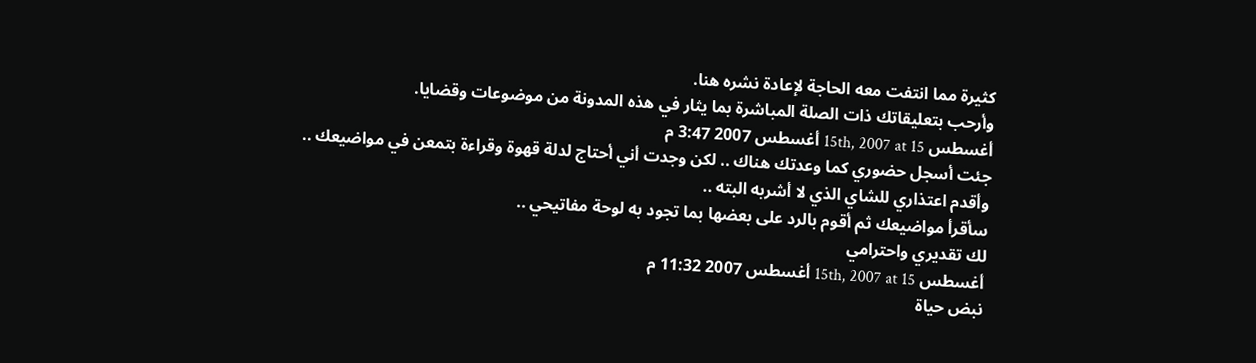كثيرة مما انتفت معه الحاجة لإعادة نشره هنا.
وأرحب بتعليقاتك ذات الصلة المباشرة بما يثار في هذه المدونة من موضوعات وقضايا.
أغسطس 15th, 2007 at 15 أغسطس 2007 3:47 م
جئت أسجل حضوري كما وعدتك هناك .. لكن وجدت أني أحتاج لدلة قهوة وقراءة بتمعن في مواضيعك ..
وأقدم اعتذاري للشاي الذي لا أشربه البته ..
سأقرأ مواضيعك ثم أقوم بالرد على بعضها بما تجود به لوحة مفاتيحي ..
لك تقديري واحترامي
أغسطس 15th, 2007 at 15 أغسطس 2007 11:32 م
نبض حياة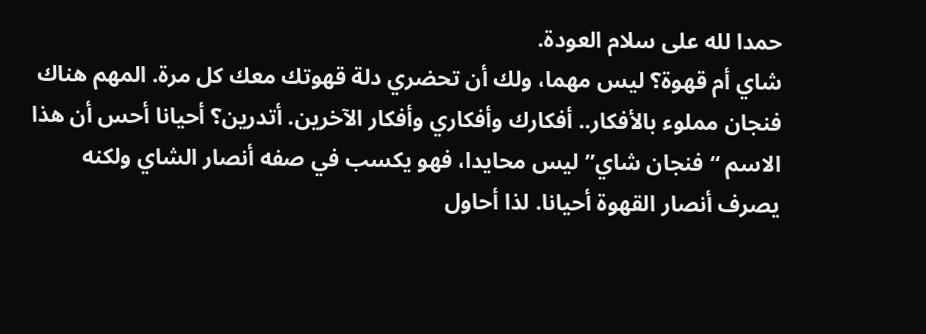حمدا لله على سلام العودة.
شاي أم قهوة؟ ليس مهما، ولك أن تحضري دلة قهوتك معك كل مرة. المهم هناك فنجان مملوء بالأفكار.. أفكارك وأفكاري وأفكار الآخرين. أتدرين؟ أحيانا أحس أن هذا الاسم “فنجان شاي” ليس محايدا، فهو يكسب في صفه أنصار الشاي ولكنه يصرف أنصار القهوة أحيانا. لذا أحاول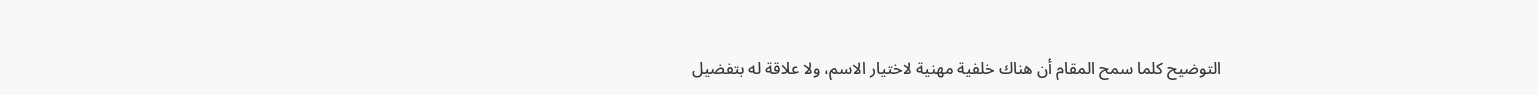التوضيح كلما سمح المقام أن هناك خلفية مهنية لاختيار الاسم، ولا علاقة له بتفضيل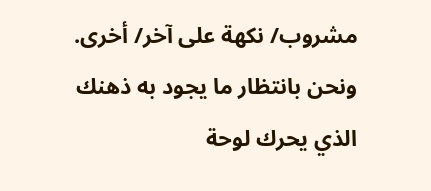مشروب/ نكهة على آخر/ أخرى.
ونحن بانتظار ما يجود به ذهنك الذي يحرك لوحة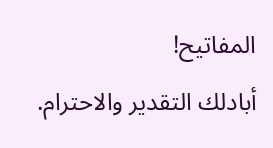المفاتيح!
أبادلك التقدير والاحترام.